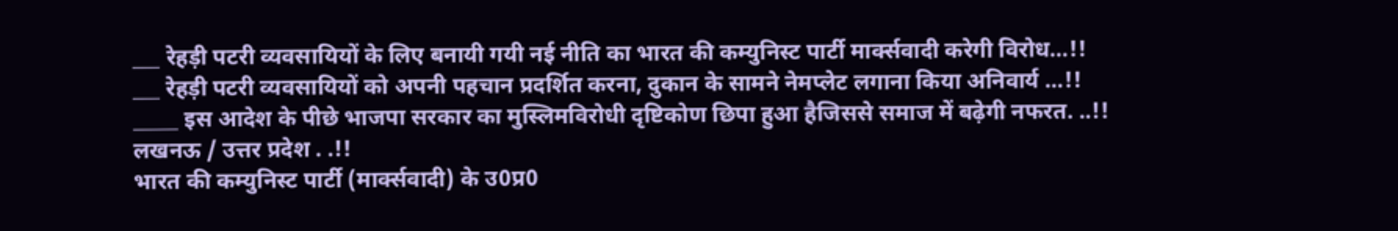___ रेहड़ी पटरी व्यवसायियों के लिए बनायी गयी नई नीति का भारत की कम्युनिस्ट पार्टी मार्क्सवादी करेगी विरोध…!!
___ रेहड़ी पटरी व्यवसायियों को अपनी पहचान प्रदर्शित करना, दुकान के सामने नेमप्लेट लगाना किया अनिवार्य …!!
_____ इस आदेश के पीछे भाजपा सरकार का मुस्लिमविरोधी दृष्टिकोण छिपा हुआ हैजिससे समाज में बढ़ेगी नफरत. ..!!
लखनऊ / उत्तर प्रदेश . .!!
भारत की कम्युनिस्ट पार्टी (मार्क्सवादी) के उ0प्र0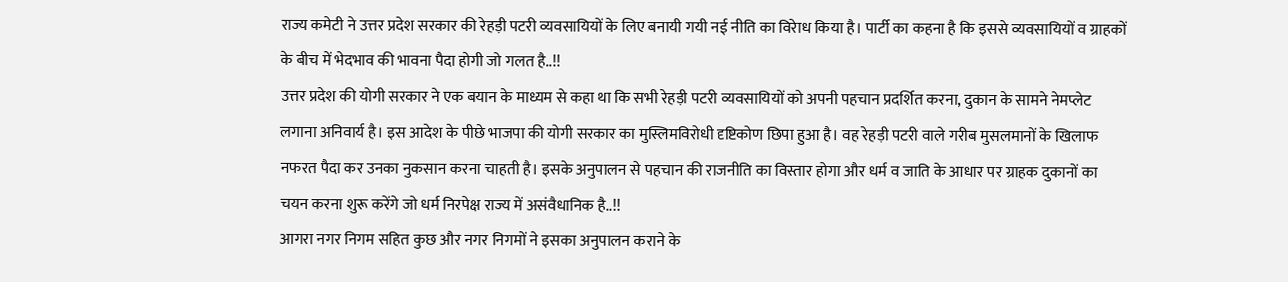राज्य कमेटी ने उत्तर प्रदेश सरकार की रेहड़ी पटरी व्यवसायियों के लिए बनायी गयी नई नीति का विरेाध किया है। पार्टी का कहना है कि इससे व्यवसायियों व ग्राहकों के बीच में भेदभाव की भावना पैदा होगी जो गलत है..!!
उत्तर प्रदेश की योगी सरकार ने एक बयान के माध्यम से कहा था कि सभी रेहड़ी पटरी व्यवसायियों को अपनी पहचान प्रदर्शित करना, दुकान के सामने नेमप्लेट लगाना अनिवार्य है। इस आदेश के पीछे भाजपा की योगी सरकार का मुस्लिमविरोधी दृष्टिकोण छिपा हुआ है। वह रेहड़ी पटरी वाले गरीब मुसलमानों के खिलाफ नफरत पैदा कर उनका नुकसान करना चाहती है। इसके अनुपालन से पहचान की राजनीति का विस्तार होगा और धर्म व जाति के आधार पर ग्राहक दुकानों का चयन करना शुरू करेंगे जो धर्म निरपेक्ष राज्य में असंवैधानिक है..!!
आगरा नगर निगम सहित कुछ और नगर निगमों ने इसका अनुपालन कराने के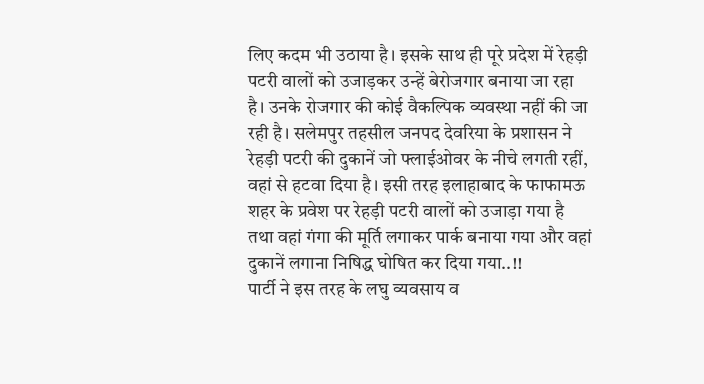लिए कदम भी उठाया है। इसके साथ ही पूरे प्रदेश में रेहड़ी पटरी वालों को उजाड़कर उन्हें बेरोजगार बनाया जा रहा है। उनके रोजगार की कोई वैकल्पिक व्यवस्था नहीं की जा रही है। सलेमपुर तहसील जनपद देवरिया के प्रशासन ने रेहड़ी पटरी की दुकानें जो फ्लाईओवर के नीचे लगती रहीं, वहां से हटवा दिया है। इसी तरह इलाहाबाद के फाफामऊ शहर के प्रवेश पर रेहड़ी पटरी वालों को उजाड़ा गया है तथा वहां गंगा की मूर्ति लगाकर पार्क बनाया गया और वहां दुकानें लगाना निषिद्ध घोषित कर दिया गया..!!
पार्टी ने इस तरह के लघु व्यवसाय व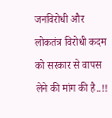जनविरोधी और लोकतंत्र विरोधी कदम को सरकार से वापस लेने की मांग की है..!!